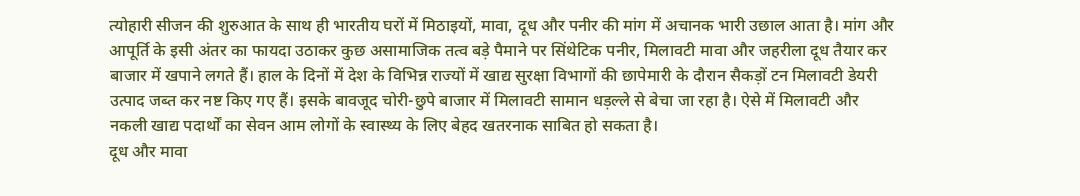त्योहारी सीजन की शुरुआत के साथ ही भारतीय घरों में मिठाइयों, मावा, दूध और पनीर की मांग में अचानक भारी उछाल आता है। मांग और आपूर्ति के इसी अंतर का फायदा उठाकर कुछ असामाजिक तत्व बड़े पैमाने पर सिंथेटिक पनीर, मिलावटी मावा और जहरीला दूध तैयार कर बाजार में खपाने लगते हैं। हाल के दिनों में देश के विभिन्न राज्यों में खाद्य सुरक्षा विभागों की छापेमारी के दौरान सैकड़ों टन मिलावटी डेयरी उत्पाद जब्त कर नष्ट किए गए हैं। इसके बावजूद चोरी-छुपे बाजार में मिलावटी सामान धड़ल्ले से बेचा जा रहा है। ऐसे में मिलावटी और नकली खाद्य पदार्थों का सेवन आम लोगों के स्वास्थ्य के लिए बेहद खतरनाक साबित हो सकता है।
दूध और मावा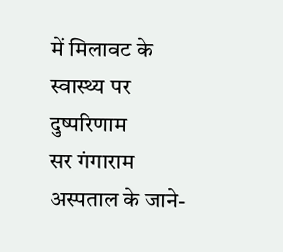में मिलावट के स्वास्थ्य पर दुष्परिणाम
सर गंगाराम अस्पताल के जाने-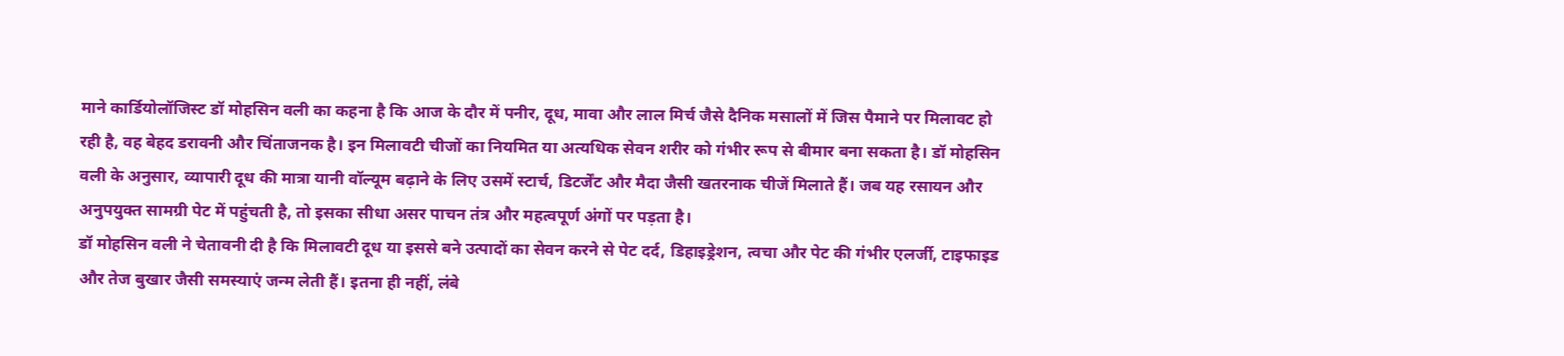माने कार्डियोलॉजिस्ट डॉ मोहसिन वली का कहना है कि आज के दौर में पनीर, दूध, मावा और लाल मिर्च जैसे दैनिक मसालों में जिस पैमाने पर मिलावट हो रही है, वह बेहद डरावनी और चिंताजनक है। इन मिलावटी चीजों का नियमित या अत्यधिक सेवन शरीर को गंभीर रूप से बीमार बना सकता है। डॉ मोहसिन वली के अनुसार, व्यापारी दूध की मात्रा यानी वॉल्यूम बढ़ाने के लिए उसमें स्टार्च, डिटर्जेंट और मैदा जैसी खतरनाक चीजें मिलाते हैं। जब यह रसायन और अनुपयुक्त सामग्री पेट में पहुंचती है, तो इसका सीधा असर पाचन तंत्र और महत्वपूर्ण अंगों पर पड़ता है।
डॉ मोहसिन वली ने चेतावनी दी है कि मिलावटी दूध या इससे बने उत्पादों का सेवन करने से पेट दर्द, डिहाइड्रेशन, त्वचा और पेट की गंभीर एलर्जी, टाइफाइड और तेज बुखार जैसी समस्याएं जन्म लेती हैं। इतना ही नहीं, लंबे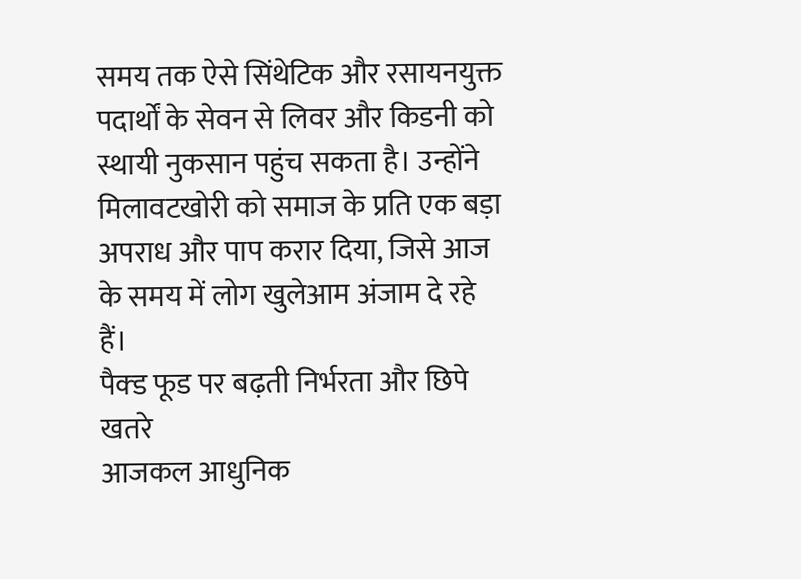समय तक ऐसे सिंथेटिक और रसायनयुक्त पदार्थों के सेवन से लिवर और किडनी को स्थायी नुकसान पहुंच सकता है। उन्होंने मिलावटखोरी को समाज के प्रति एक बड़ा अपराध और पाप करार दिया, जिसे आज के समय में लोग खुलेआम अंजाम दे रहे हैं।
पैक्ड फूड पर बढ़ती निर्भरता और छिपे खतरे
आजकल आधुनिक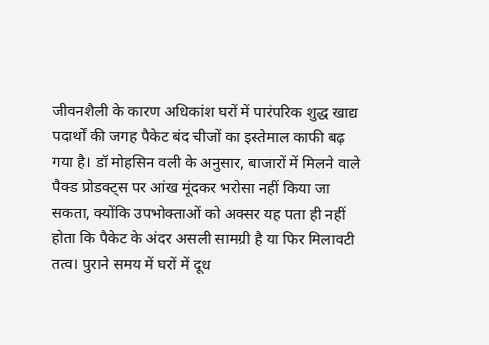जीवनशैली के कारण अधिकांश घरों में पारंपरिक शुद्ध खाद्य पदार्थों की जगह पैकेट बंद चीजों का इस्तेमाल काफी बढ़ गया है। डॉ मोहसिन वली के अनुसार, बाजारों में मिलने वाले पैक्ड प्रोडक्ट्स पर आंख मूंदकर भरोसा नहीं किया जा सकता, क्योंकि उपभोक्ताओं को अक्सर यह पता ही नहीं होता कि पैकेट के अंदर असली सामग्री है या फिर मिलावटी तत्व। पुराने समय में घरों में दूध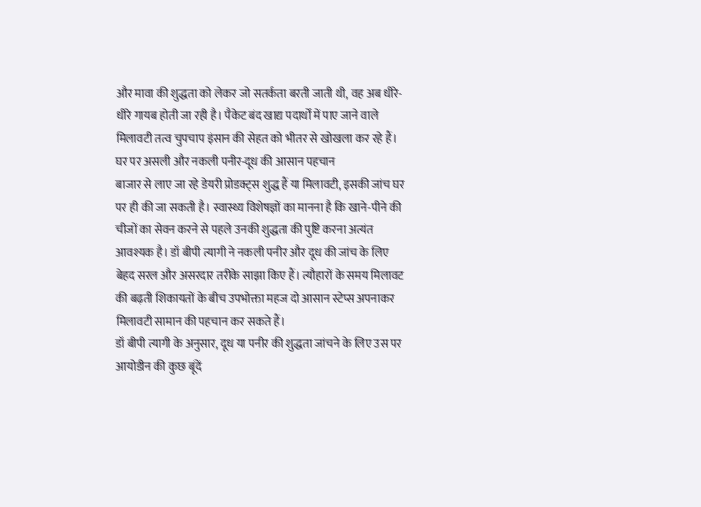और मावा की शुद्धता को लेकर जो सतर्कता बरती जाती थी, वह अब धीरे-धीरे गायब होती जा रही है। पैकेट बंद खाद्य पदार्थों में पाए जाने वाले मिलावटी तत्व चुपचाप इंसान की सेहत को भीतर से खोखला कर रहे हैं।
घर पर असली और नकली पनीर-दूध की आसान पहचान
बाजार से लाए जा रहे डेयरी प्रोडक्ट्स शुद्ध हैं या मिलावटी, इसकी जांच घर पर ही की जा सकती है। स्वास्थ्य विशेषज्ञों का मानना है कि खाने-पीने की चीजों का सेवन करने से पहले उनकी शुद्धता की पुष्टि करना अत्यंत आवश्यक है। डॉ बीपी त्यागी ने नकली पनीर और दूध की जांच के लिए बेहद सरल और असरदार तरीके साझा किए हैं। त्यौहारों के समय मिलावट की बढ़ती शिकायतों के बीच उपभोक्ता महज दो आसान स्टेप्स अपनाकर मिलावटी सामान की पहचान कर सकते हैं।
डॉ बीपी त्यागी के अनुसार, दूध या पनीर की शुद्धता जांचने के लिए उस पर आयोडीन की कुछ बूंदें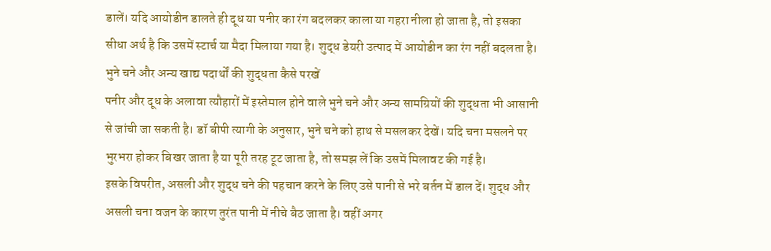डालें। यदि आयोडीन डालते ही दूध या पनीर का रंग बदलकर काला या गहरा नीला हो जाता है, तो इसका सीधा अर्थ है कि उसमें स्टार्च या मैदा मिलाया गया है। शुद्ध डेयरी उत्पाद में आयोडीन का रंग नहीं बदलता है।
भुने चने और अन्य खाद्य पदार्थों की शुद्धता कैसे परखें
पनीर और दूध के अलावा त्यौहारों में इस्तेमाल होने वाले भुने चने और अन्य सामग्रियों की शुद्धता भी आसानी से जांची जा सकती है। डॉ बीपी त्यागी के अनुसार, भुने चने को हाथ से मसलकर देखें। यदि चना मसलने पर भुरभरा होकर बिखर जाता है या पूरी तरह टूट जाता है, तो समझ लें कि उसमें मिलावट की गई है।
इसके विपरीत, असली और शुद्ध चने की पहचान करने के लिए उसे पानी से भरे बर्तन में डाल दें। शुद्ध और असली चना वजन के कारण तुरंत पानी में नीचे बैठ जाता है। वहीं अगर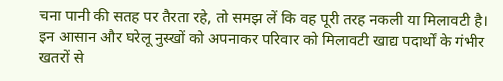चना पानी की सतह पर तैरता रहे, तो समझ लें कि वह पूरी तरह नकली या मिलावटी है। इन आसान और घरेलू नुस्खों को अपनाकर परिवार को मिलावटी खाद्य पदार्थों के गंभीर खतरों से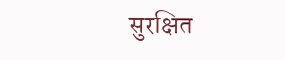सुरक्षित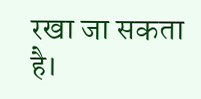रखा जा सकता है।